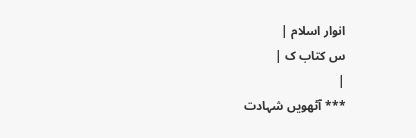انوار اسلام |
س کتاب ک |
|
*** آٹھویں شہادت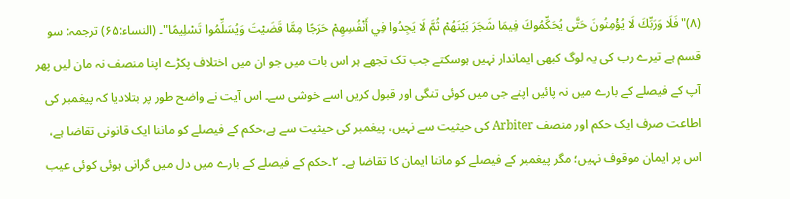(۸)"فَلَا وَرَبِّكَ لَا يُؤْمِنُونَ حَتَّى يُحَكِّمُوكَ فِيمَا شَجَرَ بَيْنَهُمْ ثُمَّ لَا يَجِدُوا فِي أَنْفُسِهِمْ حَرَجًا مِمَّا قَضَيْتَ وَيُسَلِّمُوا تَسْلِيمًا"۔ (النساء:۶۵) ترجمہ: سو قسم ہے تیرے رب کی یہ لوگ کبھی ایماندار نہیں ہوسکتے جب تک تجھے ہر اس بات میں جو ان میں اختلاف پکڑے اپنا منصف نہ مان لیں پھر آپ کے فیصلے کے بارے میں نہ پائیں اپنے جی میں کوئی تنگی اور قبول کریں اسے خوشی سے۔ اس آیت نے واضح طور پر بتلادیا کہ پیغمبر کی اطاعت صرف ایک حکم اور منصف Arbiter کی حیثیت سے نہیں، پیغمبر کی حیثیت سے ہے،حکم کے فیصلے کو ماننا ایک قانونی تقاضا ہے، اس پر ایمان موقوف نہیں؛ مگر پیغمبر کے فیصلے کو ماننا ایمان کا تقاضا ہے۔ ۲۔حکم کے فیصلے کے بارے میں دل میں گرانی ہوئی کوئی عیب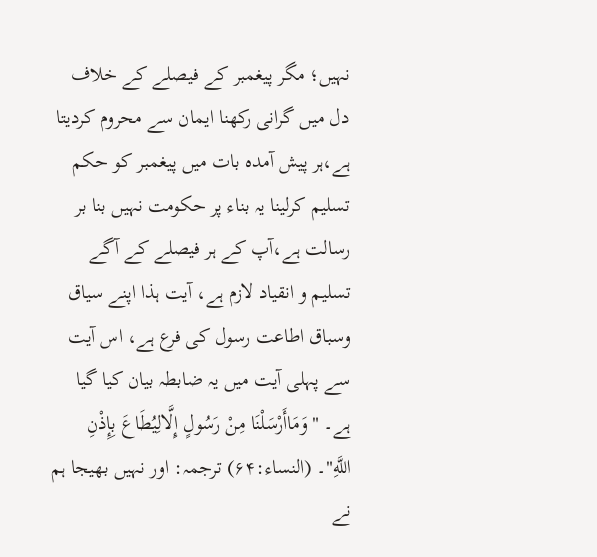نہیں؛ مگر پیغمبر کے فیصلے کے خلاف دل میں گرانی رکھنا ایمان سے محروم کردیتا ہے،ہر پیش آمدہ بات میں پیغمبر کو حکم تسلیم کرلینا یہ بناء پر حکومت نہیں بنا بر رسالت ہے،آپ کے ہر فیصلے کے آگے تسلیم و انقیاد لازم ہے، آیت ہذا اپنے سیاق وسباق اطاعت رسول کی فرع ہے، اس آیت سے پہلی آیت میں یہ ضابطہ بیان کیا گیا ہے۔ "وَمَاأَرْسَلْنَا مِنْ رَسُولٍ إِلَّالِيُطَاعَ بِإِذْنِ اللَّهِ"۔ (النساء:۶۴) ترجمہ: اور نہیں بھیجا ہم نے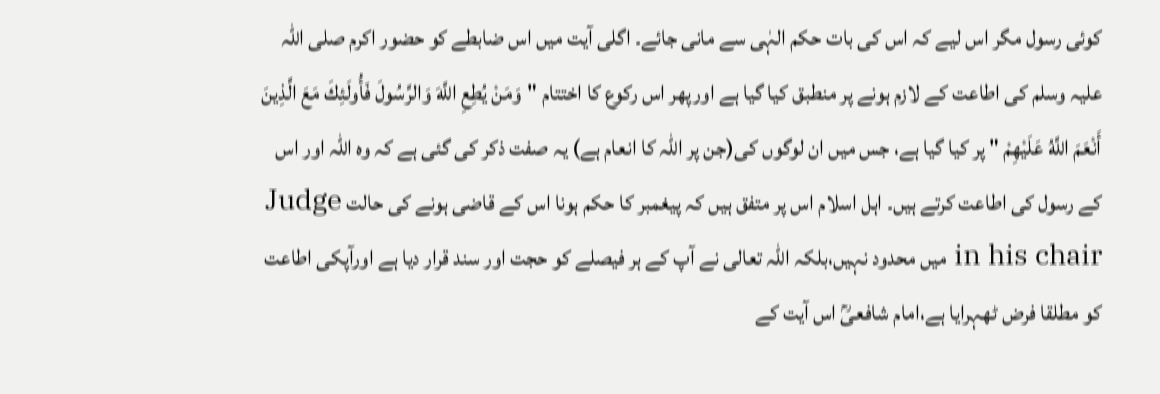کوئی رسول مگر اس لیے کہ اس کی بات حکم الہٰی سے مانی جائے۔ اگلی آیت میں اس ضابطے کو حضور اکرم صلی اللہ علیہ وسلم کی اطاعت کے لازم ہونے پر منطبق کیا گیا ہے اورپھر اس رکوع کا اختتام "وَمَنْ يُطِعِ اللَّهَ وَالرَّسُولَ فَأُولَئِكَ مَعَ الَّذِينَ أَنْعَمَ اللَّهُ عَلَيْهِمْ " پر کیا گیا ہے، جس میں ان لوگوں کی(جن پر اللہ کا انعام ہے) یہ صفت ذکر کی گئی ہے کہ وہ اللہ اور اس کے رسول کی اطاعت کرتے ہیں۔ اہل اسلام اس پر متفق ہیں کہ پیغمبر کا حکم ہونا اس کے قاضی ہونے کی حالت Judge in his chair میں محدود نہیں،بلکہ اللہ تعالی نے آپ کے ہر فیصلے کو حجت اور سند قرار دیا ہے اورآپکی اطاعت کو مطلقا فرض ٹھہرایا ہے،امام شافعیؒ اس آیت کے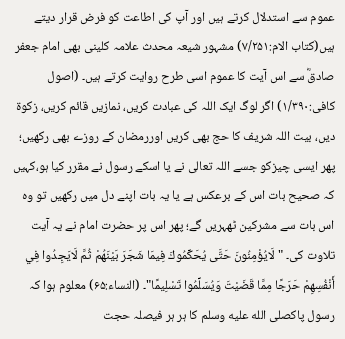عموم سے استدلال کرتے ہیں اور آپ کی اطاعت کو فرض قرار دیتے ہیں(کتاب الام:۷/۲۵۱) مشہور شیعہ محدث علامہ کلینی بھی امام جعفر صادقؓ سے اس آیت کا عموم اسی طرح روایت کرتے ہیں۔ (اصول کافی:۱/۳۹۰) اگر لوگ ایک اللہ کی عبادت کریں، نمازیں قائم کریں، زکوۃ دیں، بیت اللہ شریف کا حج بھی کریں اوررمضان کے روزے بھی رکھیں؛ پھر ایسی چیزکو جسے اللہ تعالی نے یا اسکے رسول نے مقرر کیا ہو،کہیں کہ صحیح بات اس کے برعکس ہے یا یہ بات اپنے دل میں رکھیں تو وہ اس بات سے مشرکین ٹھہریں گے؛ پھر اس پر حضرت امام نے یہ آیت تلاوت کی۔ "لَايُؤْمِنُونَ حَتَّى يُحَكِّمُوكَ فِيمَا شَجَرَ بَيْنَهُمْ ثُمَّ لَايَجِدُوا فِي أَنْفُسِهِمْ حَرَجًا مِمَّا قَضَيْتَ وَيُسَلِّمُوا تَسْلِيمًا"۔ (النساء:۶۵) معلوم ہوا کہ رسول پاکصلى الله عليه وسلم کا ہر ہر فیصلہ حجت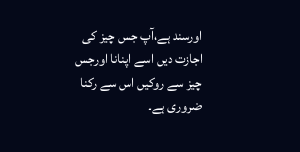اورسند ہے،آپ جس چیز کی اجازت دیں اسے اپنانا اورجس چیز سے روکیں اس سے رکنا ضروری ہے۔